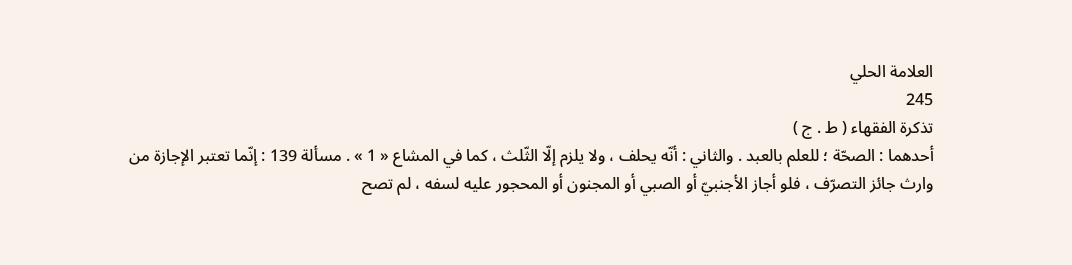العلامة الحلي
245
تذكرة الفقهاء ( ط . ج )
أحدهما : الصحّة ؛ للعلم بالعبد . والثاني : أنّه يحلف ، ولا يلزم إلّا الثّلث ، كما في المشاع « 1 » . مسألة 139 : إنّما تعتبر الإجازة من وارث جائز التصرّف ، فلو أجاز الأجنبيّ أو الصبي أو المجنون أو المحجور عليه لسفه ، لم تصح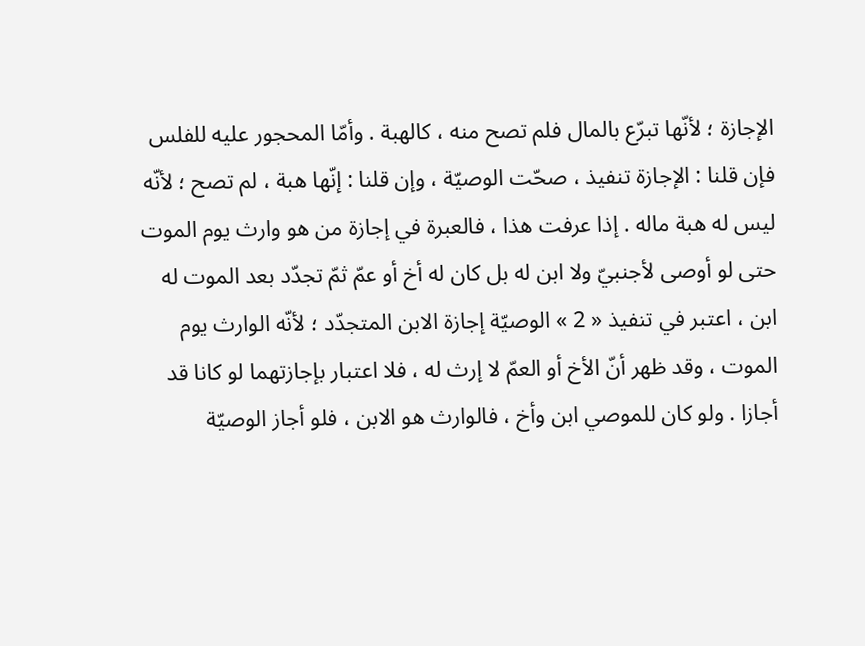الإجازة ؛ لأنّها تبرّع بالمال فلم تصح منه ، كالهبة . وأمّا المحجور عليه للفلس فإن قلنا : الإجازة تنفيذ ، صحّت الوصيّة ، وإن قلنا : إنّها هبة ، لم تصح ؛ لأنّه ليس له هبة ماله . إذا عرفت هذا ، فالعبرة في إجازة من هو وارث يوم الموت حتى لو أوصى لأجنبيّ ولا ابن له بل كان له أخ أو عمّ ثمّ تجدّد بعد الموت له ابن ، اعتبر في تنفيذ « 2 » الوصيّة إجازة الابن المتجدّد ؛ لأنّه الوارث يوم الموت ، وقد ظهر أنّ الأخ أو العمّ لا إرث له ، فلا اعتبار بإجازتهما لو كانا قد أجازا . ولو كان للموصي ابن وأخ ، فالوارث هو الابن ، فلو أجاز الوصيّة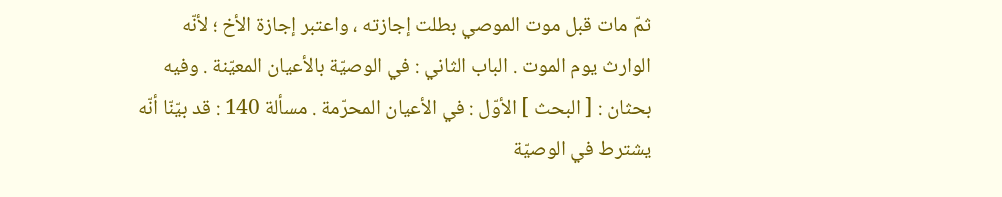ثمّ مات قبل موت الموصي بطلت إجازته ، واعتبر إجازة الأخ ؛ لأنّه الوارث يوم الموت . الباب الثاني : في الوصيّة بالأعيان المعيّنة . وفيه بحثان : [ البحث ] الأوّل : في الأعيان المحرّمة . مسألة 140 : قد بيّنّا أنّه يشترط في الوصيّة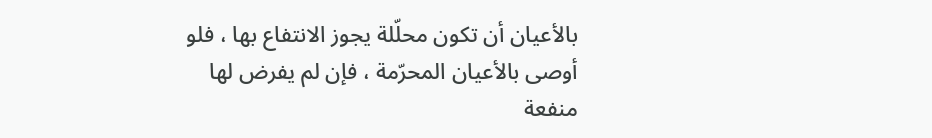بالأعيان أن تكون محلّلة يجوز الانتفاع بها ، فلو أوصى بالأعيان المحرّمة ، فإن لم يفرض لها منفعة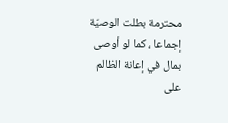محترمة بطلت الوصيّة إجماعا ، كما لو أوصى بمال في إعانة الظالم على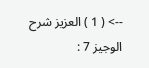--> ( 1 ) العزيز شرح الوجيز 7 :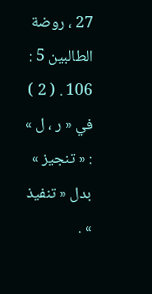27 ، روضة الطالبين 5 : 106 . ( 2 ) في « ر ، ل » : « تنجيز » بدل « تنفيذ » .